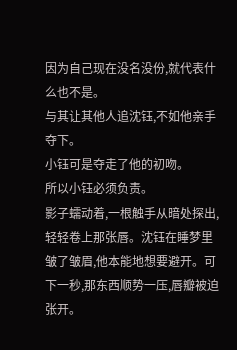因为自己现在没名没份,就代表什么也不是。
与其让其他人追沈钰,不如他亲手夺下。
小钰可是夺走了他的初吻。
所以小钰必须负责。
影子蠕动着,一根触手从暗处探出,轻轻卷上那张唇。沈钰在睡梦里皱了皱眉,他本能地想要避开。可下一秒,那东西顺势一压,唇瓣被迫张开。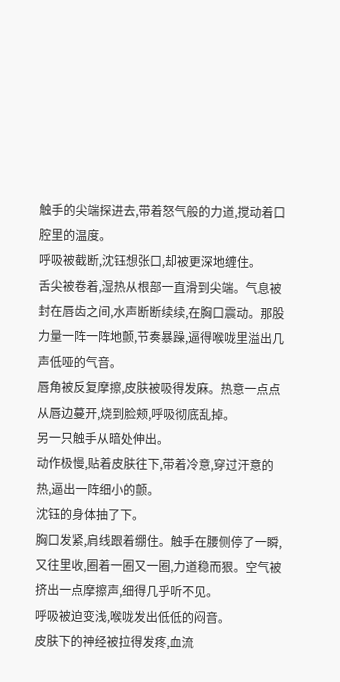触手的尖端探进去,带着怒气般的力道,搅动着口腔里的温度。
呼吸被截断,沈钰想张口,却被更深地缠住。
舌尖被卷着,湿热从根部一直滑到尖端。气息被封在唇齿之间,水声断断续续,在胸口震动。那股力量一阵一阵地颤,节奏暴躁,逼得喉咙里溢出几声低哑的气音。
唇角被反复摩擦,皮肤被吸得发麻。热意一点点从唇边蔓开,烧到脸颊,呼吸彻底乱掉。
另一只触手从暗处伸出。
动作极慢,贴着皮肤往下,带着冷意,穿过汗意的热,逼出一阵细小的颤。
沈钰的身体抽了下。
胸口发紧,肩线跟着绷住。触手在腰侧停了一瞬,又往里收,圈着一圈又一圈,力道稳而狠。空气被挤出一点摩擦声,细得几乎听不见。
呼吸被迫变浅,喉咙发出低低的闷音。
皮肤下的神经被拉得发疼,血流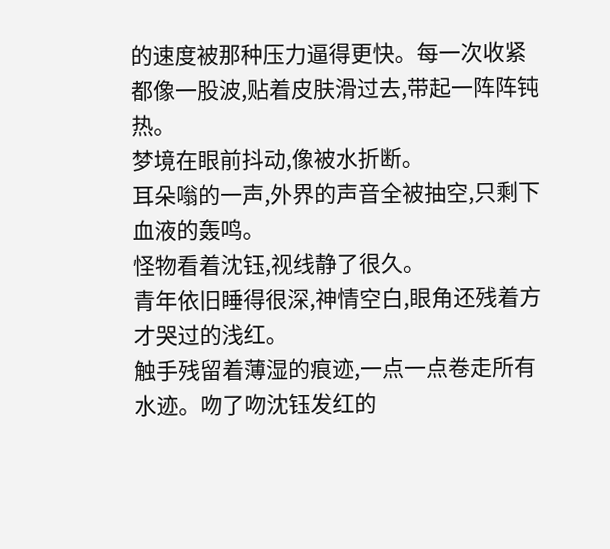的速度被那种压力逼得更快。每一次收紧都像一股波,贴着皮肤滑过去,带起一阵阵钝热。
梦境在眼前抖动,像被水折断。
耳朵嗡的一声,外界的声音全被抽空,只剩下血液的轰鸣。
怪物看着沈钰,视线静了很久。
青年依旧睡得很深,神情空白,眼角还残着方才哭过的浅红。
触手残留着薄湿的痕迹,一点一点卷走所有水迹。吻了吻沈钰发红的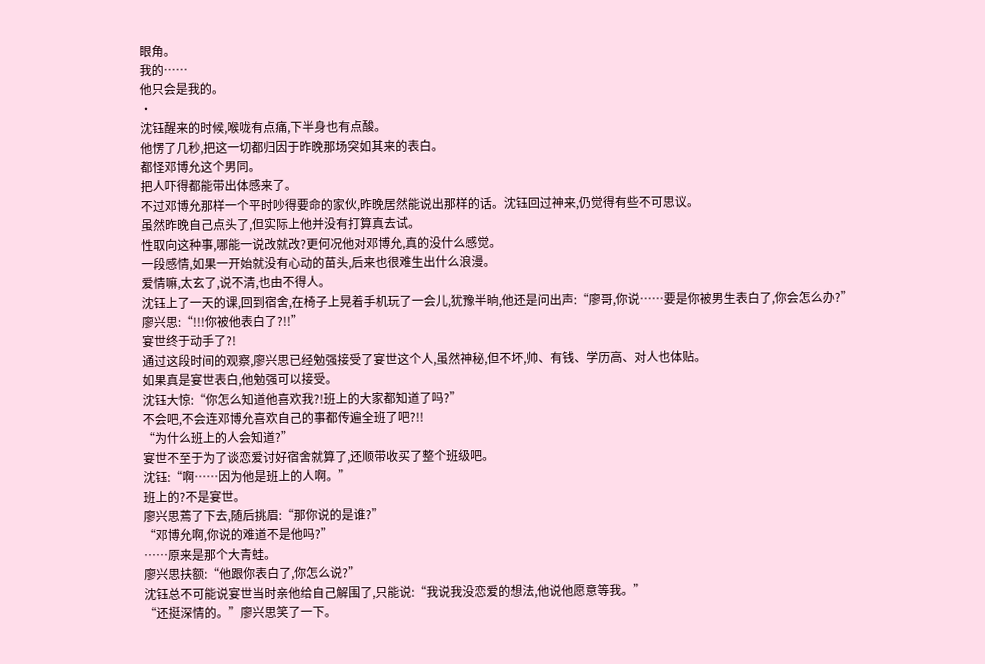眼角。
我的……
他只会是我的。
·
沈钰醒来的时候,喉咙有点痛,下半身也有点酸。
他愣了几秒,把这一切都归因于昨晚那场突如其来的表白。
都怪邓博允这个男同。
把人吓得都能带出体感来了。
不过邓博允那样一个平时吵得要命的家伙,昨晚居然能说出那样的话。沈钰回过神来,仍觉得有些不可思议。
虽然昨晚自己点头了,但实际上他并没有打算真去试。
性取向这种事,哪能一说改就改?更何况他对邓博允,真的没什么感觉。
一段感情,如果一开始就没有心动的苗头,后来也很难生出什么浪漫。
爱情嘛,太玄了,说不清,也由不得人。
沈钰上了一天的课,回到宿舍,在椅子上晃着手机玩了一会儿,犹豫半晌,他还是问出声:“廖哥,你说……要是你被男生表白了,你会怎么办?”
廖兴思:“!!!你被他表白了?!!”
宴世终于动手了?!
通过这段时间的观察,廖兴思已经勉强接受了宴世这个人,虽然神秘,但不坏,帅、有钱、学历高、对人也体贴。
如果真是宴世表白,他勉强可以接受。
沈钰大惊:“你怎么知道他喜欢我?!班上的大家都知道了吗?”
不会吧,不会连邓博允喜欢自己的事都传遍全班了吧?!!
“为什么班上的人会知道?”
宴世不至于为了谈恋爱讨好宿舍就算了,还顺带收买了整个班级吧。
沈钰:“啊……因为他是班上的人啊。”
班上的?不是宴世。
廖兴思蔫了下去,随后挑眉:“那你说的是谁?”
“邓博允啊,你说的难道不是他吗?”
……原来是那个大青蛙。
廖兴思扶额:“他跟你表白了,你怎么说?”
沈钰总不可能说宴世当时亲他给自己解围了,只能说:“我说我没恋爱的想法,他说他愿意等我。”
“还挺深情的。”廖兴思笑了一下。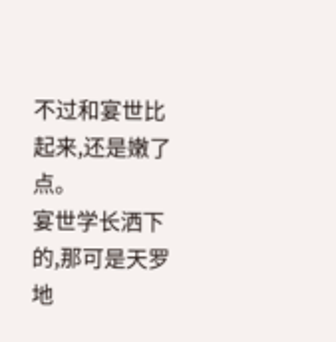不过和宴世比起来,还是嫩了点。
宴世学长洒下的,那可是天罗地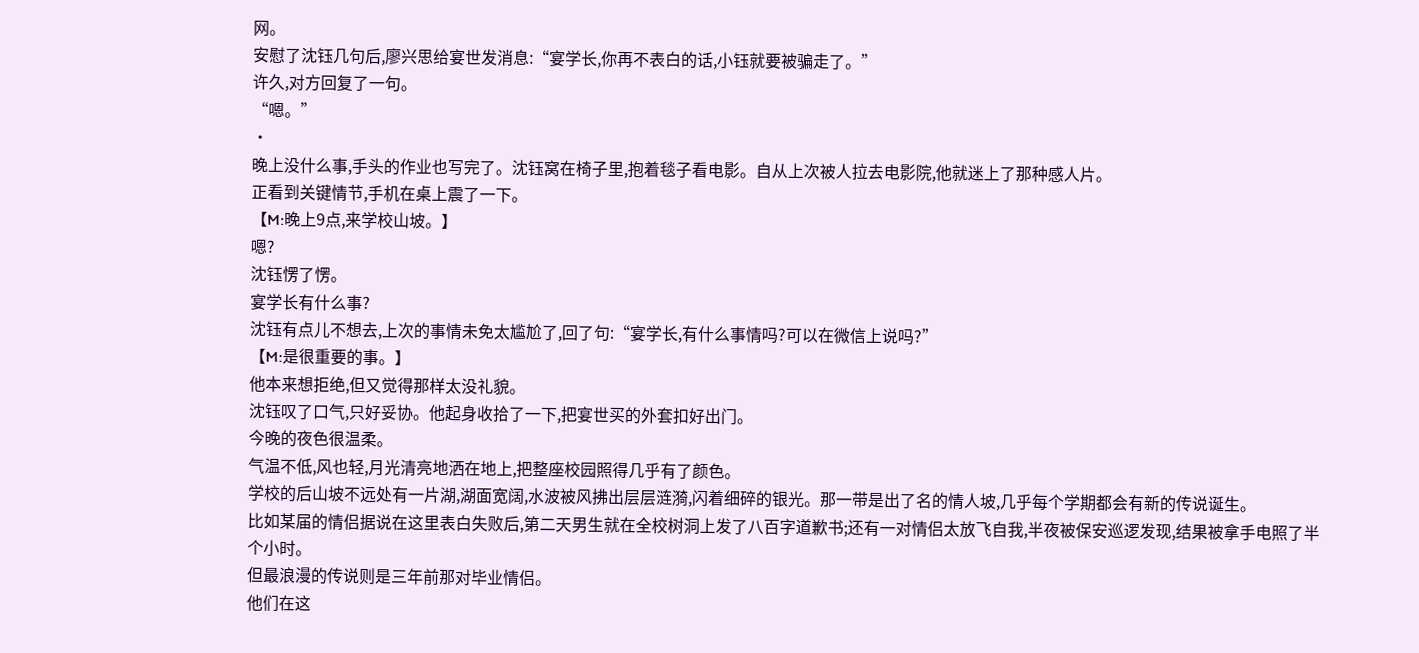网。
安慰了沈钰几句后,廖兴思给宴世发消息:“宴学长,你再不表白的话,小钰就要被骗走了。”
许久,对方回复了一句。
“嗯。”
·
晚上没什么事,手头的作业也写完了。沈钰窝在椅子里,抱着毯子看电影。自从上次被人拉去电影院,他就迷上了那种感人片。
正看到关键情节,手机在桌上震了一下。
【M:晚上9点,来学校山坡。】
嗯?
沈钰愣了愣。
宴学长有什么事?
沈钰有点儿不想去,上次的事情未免太尴尬了,回了句:“宴学长,有什么事情吗?可以在微信上说吗?”
【M:是很重要的事。】
他本来想拒绝,但又觉得那样太没礼貌。
沈钰叹了口气,只好妥协。他起身收拾了一下,把宴世买的外套扣好出门。
今晚的夜色很温柔。
气温不低,风也轻,月光清亮地洒在地上,把整座校园照得几乎有了颜色。
学校的后山坡不远处有一片湖,湖面宽阔,水波被风拂出层层涟漪,闪着细碎的银光。那一带是出了名的情人坡,几乎每个学期都会有新的传说诞生。
比如某届的情侣据说在这里表白失败后,第二天男生就在全校树洞上发了八百字道歉书;还有一对情侣太放飞自我,半夜被保安巡逻发现,结果被拿手电照了半个小时。
但最浪漫的传说则是三年前那对毕业情侣。
他们在这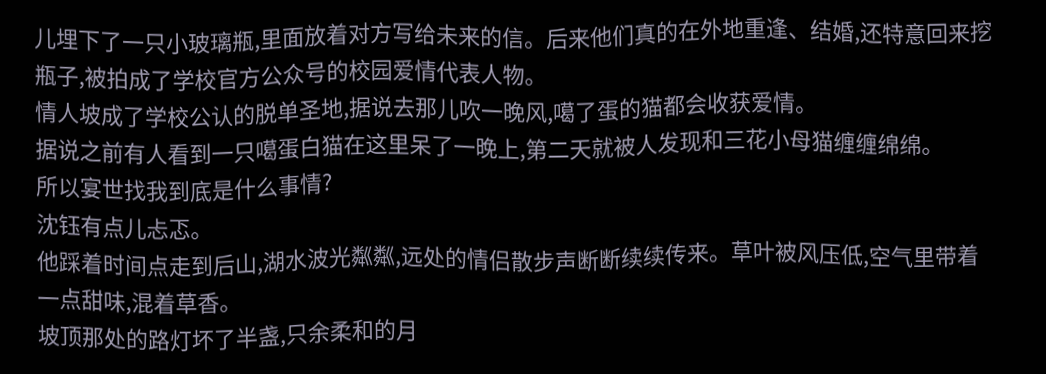儿埋下了一只小玻璃瓶,里面放着对方写给未来的信。后来他们真的在外地重逢、结婚,还特意回来挖瓶子,被拍成了学校官方公众号的校园爱情代表人物。
情人坡成了学校公认的脱单圣地,据说去那儿吹一晚风,噶了蛋的猫都会收获爱情。
据说之前有人看到一只噶蛋白猫在这里呆了一晚上,第二天就被人发现和三花小母猫缠缠绵绵。
所以宴世找我到底是什么事情?
沈钰有点儿忐忑。
他踩着时间点走到后山,湖水波光粼粼,远处的情侣散步声断断续续传来。草叶被风压低,空气里带着一点甜味,混着草香。
坡顶那处的路灯坏了半盏,只余柔和的月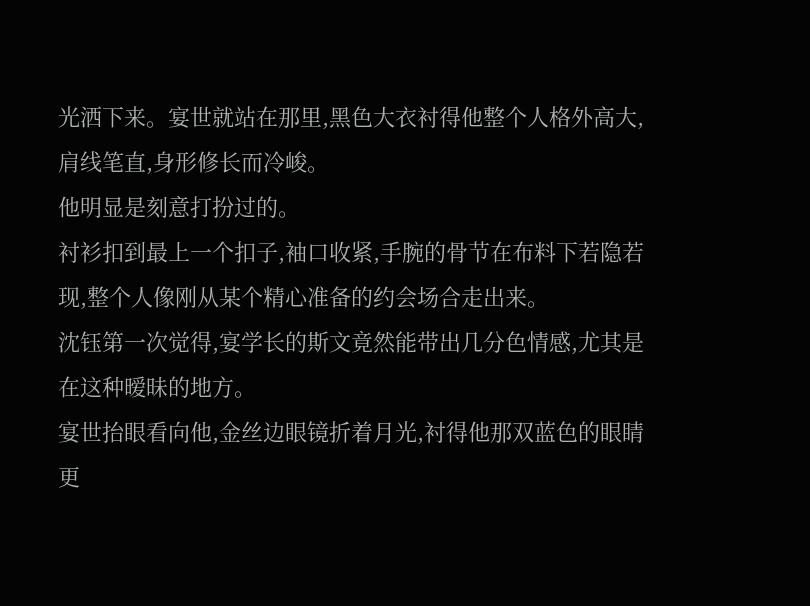光洒下来。宴世就站在那里,黑色大衣衬得他整个人格外高大,肩线笔直,身形修长而冷峻。
他明显是刻意打扮过的。
衬衫扣到最上一个扣子,袖口收紧,手腕的骨节在布料下若隐若现,整个人像刚从某个精心准备的约会场合走出来。
沈钰第一次觉得,宴学长的斯文竟然能带出几分色情感,尤其是在这种暧昧的地方。
宴世抬眼看向他,金丝边眼镜折着月光,衬得他那双蓝色的眼睛更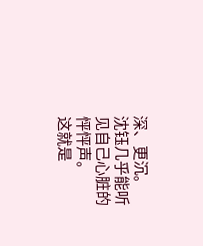深、更沉。
沈钰几乎能听见自己心脏的怦怦声。
这就是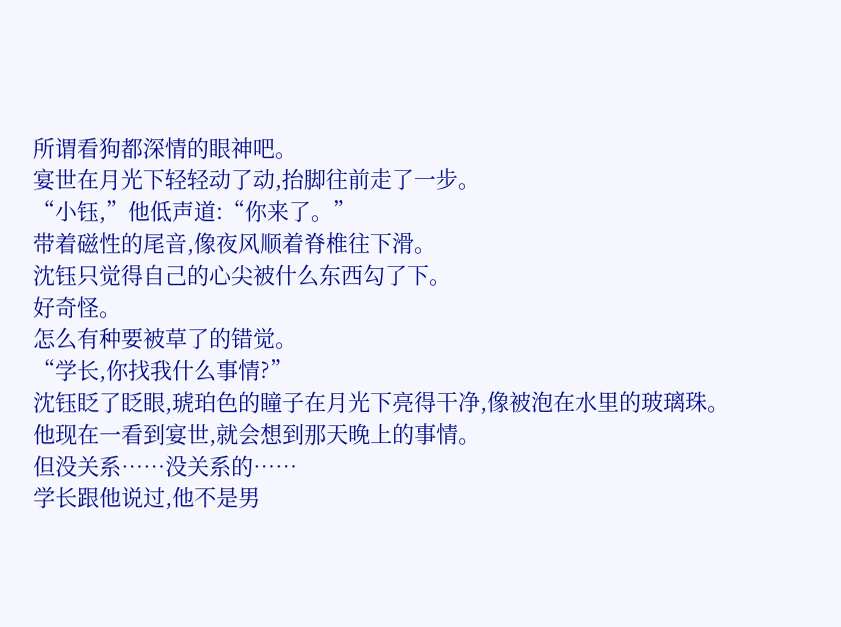所谓看狗都深情的眼神吧。
宴世在月光下轻轻动了动,抬脚往前走了一步。
“小钰,”他低声道:“你来了。”
带着磁性的尾音,像夜风顺着脊椎往下滑。
沈钰只觉得自己的心尖被什么东西勾了下。
好奇怪。
怎么有种要被草了的错觉。
“学长,你找我什么事情?”
沈钰眨了眨眼,琥珀色的瞳子在月光下亮得干净,像被泡在水里的玻璃珠。
他现在一看到宴世,就会想到那天晚上的事情。
但没关系……没关系的……
学长跟他说过,他不是男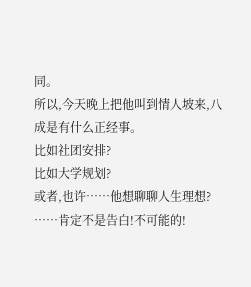同。
所以,今天晚上把他叫到情人坡来,八成是有什么正经事。
比如社团安排?
比如大学规划?
或者,也许……他想聊聊人生理想?
……肯定不是告白!不可能的!